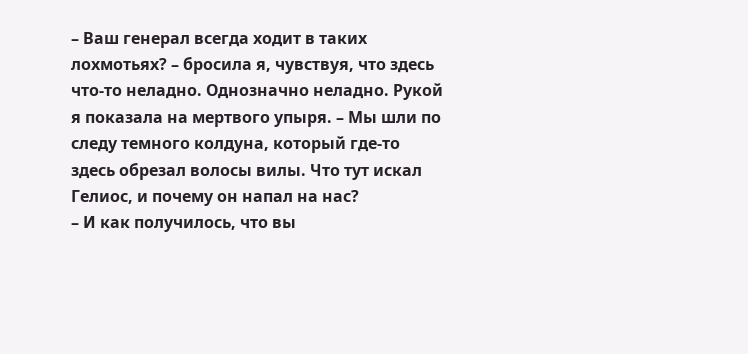– Ваш генерал всегда ходит в таких лохмотьях? – бросила я, чувствуя, что здесь что-то неладно. Однозначно неладно. Рукой я показала на мертвого упыря. – Мы шли по следу темного колдуна, который где-то здесь обрезал волосы вилы. Что тут искал Гелиос, и почему он напал на нас?
– И как получилось, что вы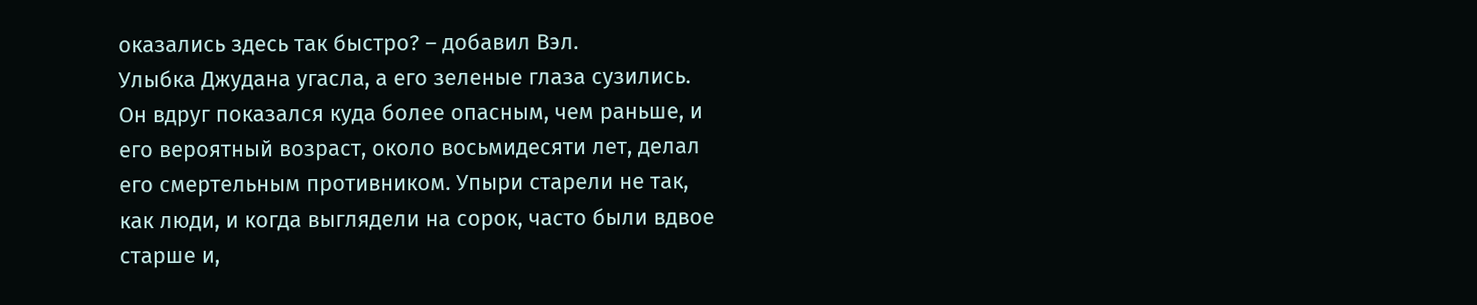оказались здесь так быстро? – добавил Вэл.
Улыбка Джудана угасла, а его зеленые глаза сузились. Он вдруг показался куда более опасным, чем раньше, и его вероятный возраст, около восьмидесяти лет, делал его смертельным противником. Упыри старели не так, как люди, и когда выглядели на сорок, часто были вдвое старше и,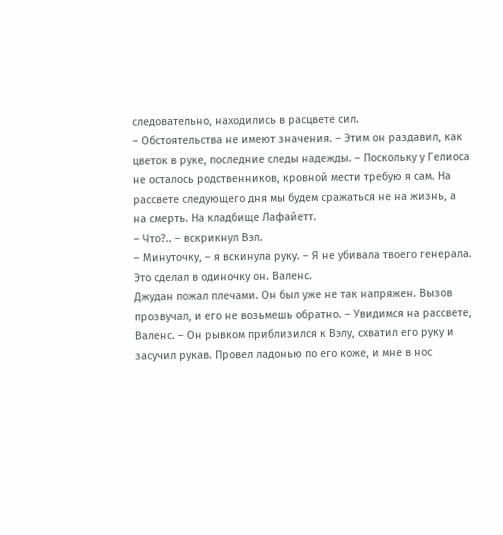следовательно, находились в расцвете сил.
– Обстоятельства не имеют значения. – Этим он раздавил, как цветок в руке, последние следы надежды. – Поскольку у Гелиоса не осталось родственников, кровной мести требую я сам. На рассвете следующего дня мы будем сражаться не на жизнь, а на смерть. На кладбище Лафайетт.
– Что?.. – вскрикнул Вэл.
– Минуточку, – я вскинула руку. – Я не убивала твоего генерала. Это сделал в одиночку он. Валенс.
Джудан пожал плечами. Он был уже не так напряжен. Вызов прозвучал, и его не возьмешь обратно. – Увидимся на рассвете, Валенс. – Он рывком приблизился к Вэлу, схватил его руку и засучил рукав. Провел ладонью по его коже, и мне в нос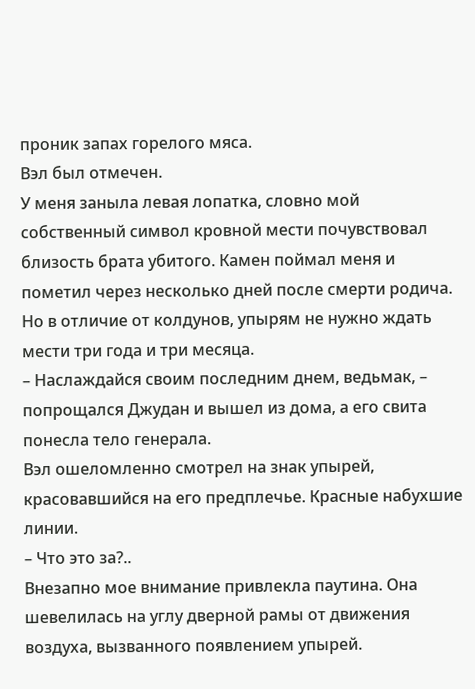проник запах горелого мяса.
Вэл был отмечен.
У меня заныла левая лопатка, словно мой собственный символ кровной мести почувствовал близость брата убитого. Камен поймал меня и пометил через несколько дней после смерти родича. Но в отличие от колдунов, упырям не нужно ждать мести три года и три месяца.
– Наслаждайся своим последним днем, ведьмак, – попрощался Джудан и вышел из дома, а его свита понесла тело генерала.
Вэл ошеломленно смотрел на знак упырей, красовавшийся на его предплечье. Красные набухшие линии.
– Что это за?..
Внезапно мое внимание привлекла паутина. Она шевелилась на углу дверной рамы от движения воздуха, вызванного появлением упырей.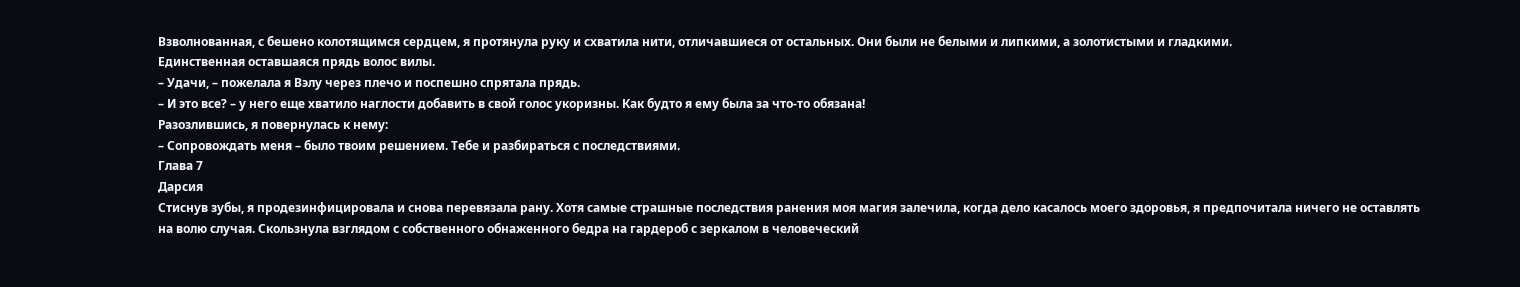Взволнованная, с бешено колотящимся сердцем, я протянула руку и схватила нити, отличавшиеся от остальных. Они были не белыми и липкими, а золотистыми и гладкими.
Единственная оставшаяся прядь волос вилы.
– Удачи, – пожелала я Вэлу через плечо и поспешно спрятала прядь.
– И это все? – у него еще хватило наглости добавить в свой голос укоризны. Как будто я ему была за что-то обязана!
Разозлившись, я повернулась к нему:
– Сопровождать меня – было твоим решением. Тебе и разбираться с последствиями.
Глава 7
Дарсия
Стиснув зубы, я продезинфицировала и снова перевязала рану. Хотя самые страшные последствия ранения моя магия залечила, когда дело касалось моего здоровья, я предпочитала ничего не оставлять на волю случая. Скользнула взглядом с собственного обнаженного бедра на гардероб с зеркалом в человеческий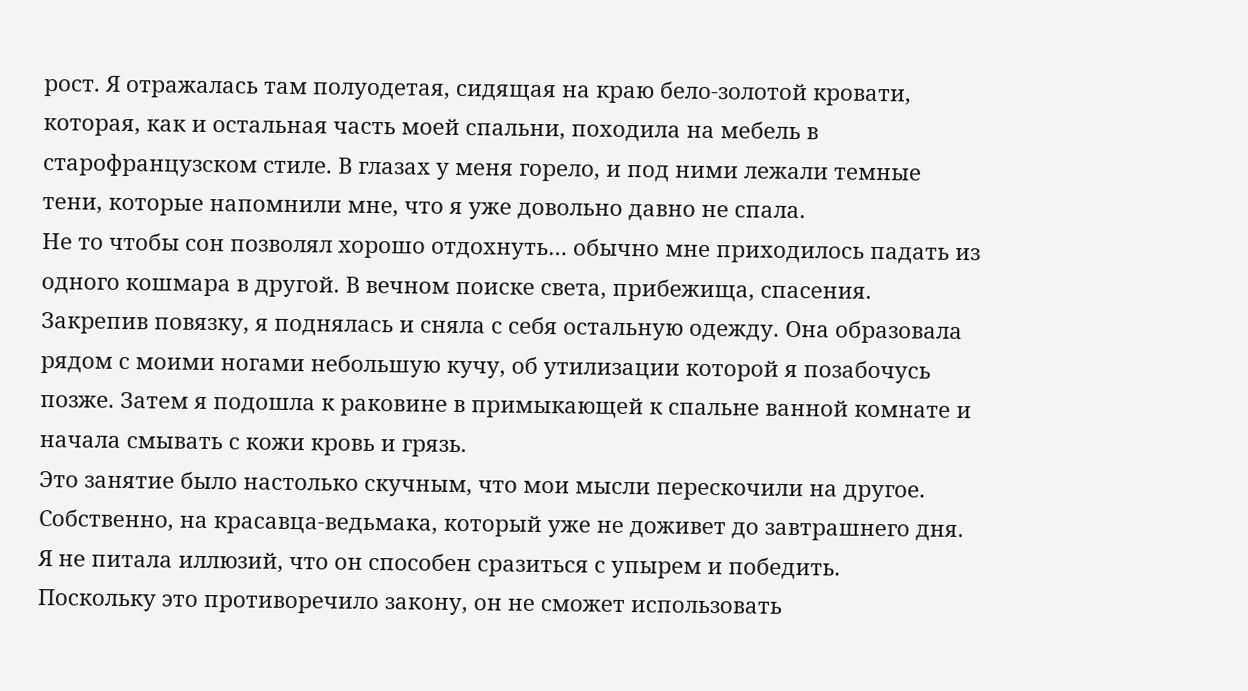рост. Я отражалась там полуодетая, сидящая на краю бело-золотой кровати, которая, как и остальная часть моей спальни, походила на мебель в старофранцузском стиле. В глазах у меня горело, и под ними лежали темные тени, которые напомнили мне, что я уже довольно давно не спала.
Не то чтобы сон позволял хорошо отдохнуть… обычно мне приходилось падать из одного кошмара в другой. В вечном поиске света, прибежища, спасения.
Закрепив повязку, я поднялась и сняла с себя остальную одежду. Она образовала рядом с моими ногами небольшую кучу, об утилизации которой я позабочусь позже. Затем я подошла к раковине в примыкающей к спальне ванной комнате и начала смывать с кожи кровь и грязь.
Это занятие было настолько скучным, что мои мысли перескочили на другое. Собственно, на красавца-ведьмака, который уже не доживет до завтрашнего дня. Я не питала иллюзий, что он способен сразиться с упырем и победить.
Поскольку это противоречило закону, он не сможет использовать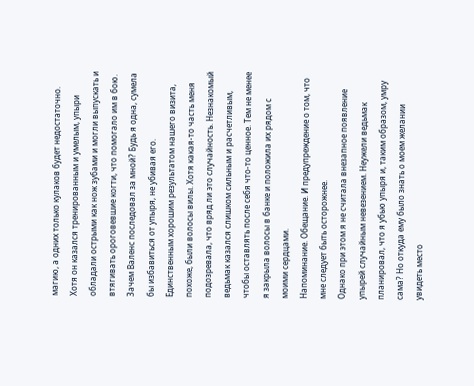магию, а одних только кулаков будет недостаточно. Хотя он казался тренированным и умелым, упыри обладали острыми как нож зубами и могли выпускать и втягивать ороговевшие когти, что помогало им в бою.
Зачем Валенс последовал за мной? Будь я одна, сумела бы избавиться от упыря, не убивая его.
Единственным хорошим результатом нашего визита, похоже, были волосы вилы. Хотя какая-то часть меня подозревала, что вряд ли это случайность. Незнакомый ведьмак казался слишком сильным и расчетливым, чтобы оставлять после себя что-то ценное. Тем не менее я закрыла волосы в банке и положила их рядом с моими сердцами.
Напоминание. Обещание. И предупреждение о том, что мне следует быть осторожнее.
Однако при этом я не считала внезапное появление упырей случайным невезением. Неужели ведьмак планировал, что я убью упыря и, таким образом, умру сама? Но откуда ему было знать о моем желании увидеть место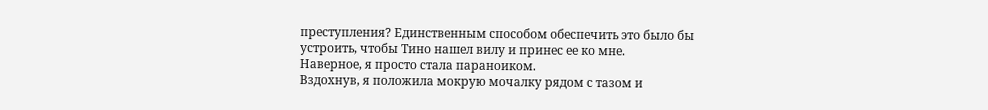преступления? Единственным способом обеспечить это было бы устроить, чтобы Тино нашел вилу и принес ее ко мне.
Наверное, я просто стала параноиком.
Вздохнув, я положила мокрую мочалку рядом с тазом и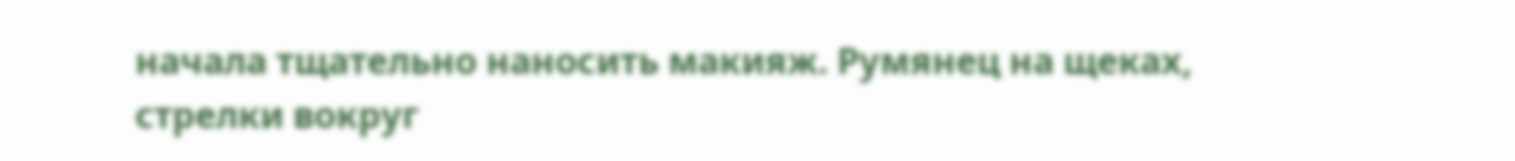начала тщательно наносить макияж. Румянец на щеках, стрелки вокруг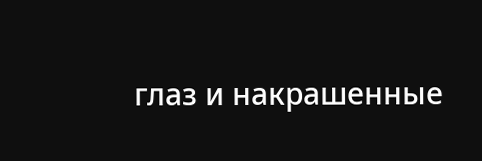глаз и накрашенные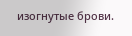изогнутые брови.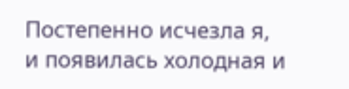Постепенно исчезла я, и появилась холодная и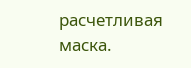расчетливая маска.